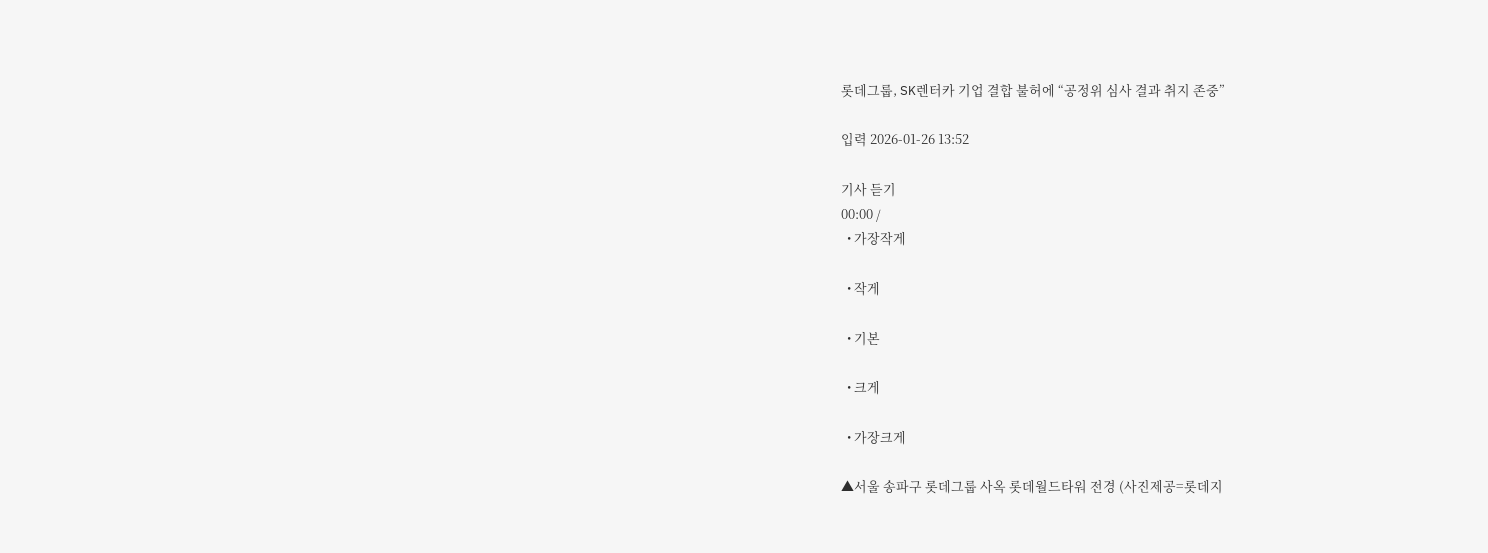롯데그룹, SK렌터카 기업 결합 불허에 “공정위 심사 결과 취지 존중”

입력 2026-01-26 13:52

기사 듣기
00:00 /
  • 가장작게

  • 작게

  • 기본

  • 크게

  • 가장크게

▲서울 송파구 롯데그룹 사옥 롯데월드타워 전경 (사진제공=롯데지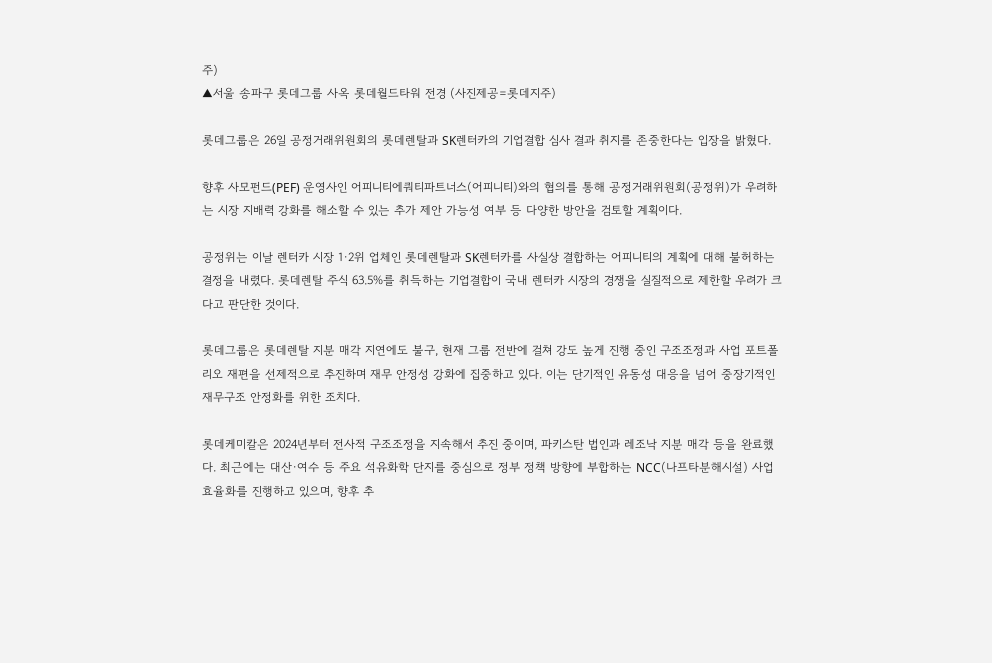주)
▲서울 송파구 롯데그룹 사옥 롯데월드타워 전경 (사진제공=롯데지주)

롯데그룹은 26일 공정거래위원회의 롯데렌탈과 SK렌터카의 기업결합 심사 결과 취지를 존중한다는 입장을 밝혔다.

향후 사모펀드(PEF) 운영사인 어피니티에쿼티파트너스(어피니티)와의 협의를 통해 공정거래위원회(공정위)가 우려하는 시장 지배력 강화를 해소할 수 있는 추가 제안 가능성 여부 등 다양한 방안을 검토할 계획이다.

공정위는 이날 렌터카 시장 1·2위 업체인 롯데렌탈과 SK렌터카를 사실상 결합하는 어피니티의 계획에 대해 불허하는 결정을 내렸다. 롯데렌탈 주식 63.5%를 취득하는 기업결합이 국내 렌터카 시장의 경쟁을 실질적으로 제한할 우려가 크다고 판단한 것이다.

롯데그룹은 롯데렌탈 지분 매각 지연에도 불구, 현재 그룹 전반에 걸쳐 강도 높게 진행 중인 구조조정과 사업 포트폴리오 재편을 선제적으로 추진하며 재무 안정성 강화에 집중하고 있다. 이는 단기적인 유동성 대응을 넘어 중장기적인 재무구조 안정화를 위한 조치다.

롯데케미칼은 2024년부터 전사적 구조조정을 지속해서 추진 중이며, 파키스탄 법인과 레조낙 지분 매각 등을 완료했다. 최근에는 대산·여수 등 주요 석유화학 단지를 중심으로 정부 정책 방향에 부합하는 NCC(나프타분해시설) 사업 효율화를 진행하고 있으며, 향후 추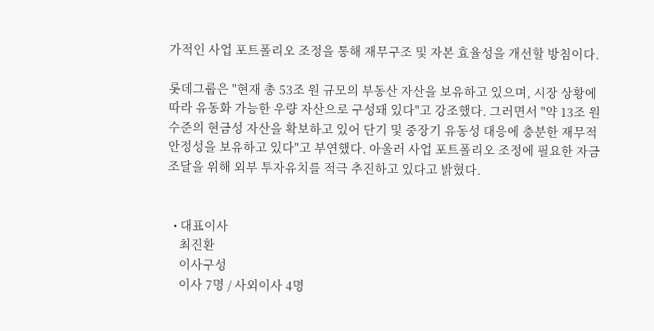가적인 사업 포트폴리오 조정을 통해 재무구조 및 자본 효율성을 개선할 방침이다.

롯데그룹은 "현재 총 53조 원 규모의 부동산 자산을 보유하고 있으며, 시장 상황에 따라 유동화 가능한 우량 자산으로 구성돼 있다"고 강조했다. 그러면서 "약 13조 원 수준의 현금성 자산을 확보하고 있어 단기 및 중장기 유동성 대응에 충분한 재무적 안정성을 보유하고 있다"고 부연했다. 아울러 사업 포트폴리오 조정에 필요한 자금조달을 위해 외부 투자유치를 적극 추진하고 있다고 밝혔다.


  • 대표이사
    최진환
    이사구성
    이사 7명 / 사외이사 4명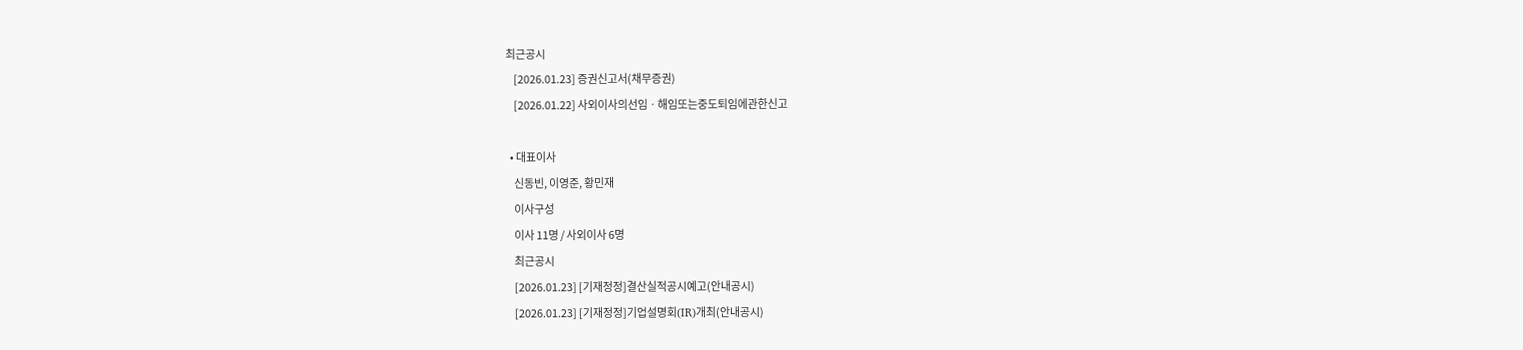최근공시
    [2026.01.23] 증권신고서(채무증권)
    [2026.01.22] 사외이사의선임ㆍ해임또는중도퇴임에관한신고

  • 대표이사
    신동빈, 이영준, 황민재
    이사구성
    이사 11명 / 사외이사 6명
    최근공시
    [2026.01.23] [기재정정]결산실적공시예고(안내공시)
    [2026.01.23] [기재정정]기업설명회(IR)개최(안내공시)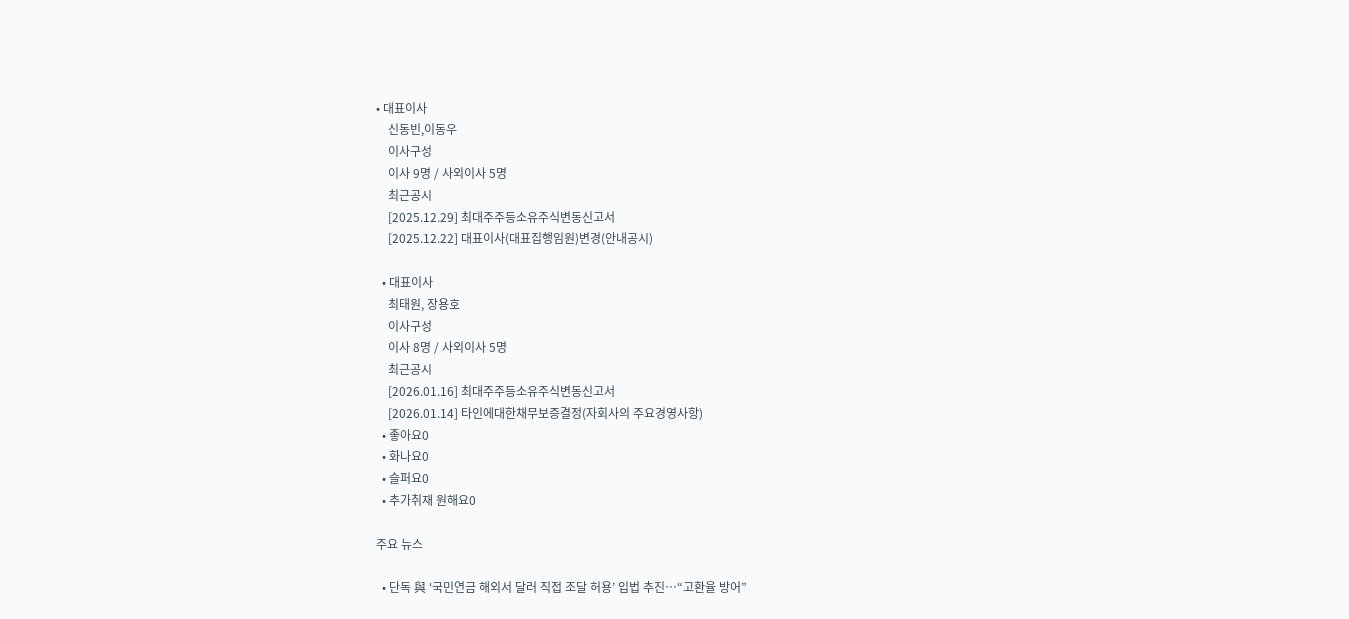• 대표이사
    신동빈,이동우
    이사구성
    이사 9명 / 사외이사 5명
    최근공시
    [2025.12.29] 최대주주등소유주식변동신고서
    [2025.12.22] 대표이사(대표집행임원)변경(안내공시)

  • 대표이사
    최태원, 장용호
    이사구성
    이사 8명 / 사외이사 5명
    최근공시
    [2026.01.16] 최대주주등소유주식변동신고서
    [2026.01.14] 타인에대한채무보증결정(자회사의 주요경영사항)
  • 좋아요0
  • 화나요0
  • 슬퍼요0
  • 추가취재 원해요0

주요 뉴스

  • 단독 與 ‘국민연금 해외서 달러 직접 조달 허용’ 입법 추진⋯“고환율 방어”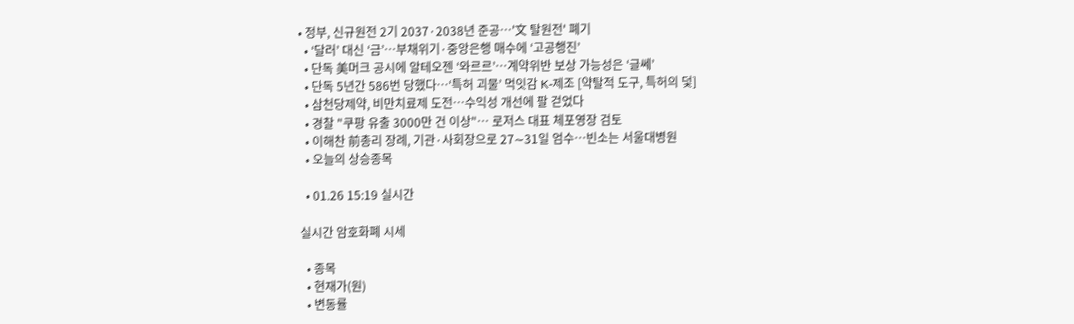• 정부, 신규원전 2기 2037·2038년 준공…'文 탈원전' 폐기
  • ‘달러’ 대신 ‘금’…부채위기·중앙은행 매수에 ‘고공행진’
  • 단독 美머크 공시에 알테오젠 ‘와르르’…계약위반 보상 가능성은 ‘글쎄’
  • 단독 5년간 586번 당했다…‘특허 괴물’ 먹잇감 K-제조 [약탈적 도구, 특허의 덫]
  • 삼천당제약, 비만치료제 도전…수익성 개선에 팔 걷었다
  • 경찰 "쿠팡 유출 3000만 건 이상"… 로저스 대표 체포영장 검토
  • 이해찬 前총리 장례, 기관·사회장으로 27∼31일 엄수…빈소는 서울대병원
  • 오늘의 상승종목

  • 01.26 15:19 실시간

실시간 암호화폐 시세

  • 종목
  • 현재가(원)
  • 변동률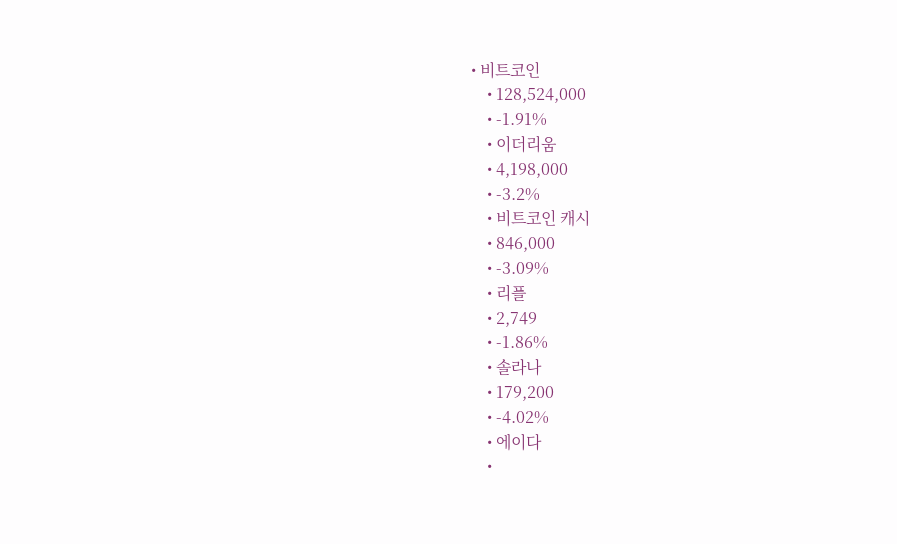• 비트코인
    • 128,524,000
    • -1.91%
    • 이더리움
    • 4,198,000
    • -3.2%
    • 비트코인 캐시
    • 846,000
    • -3.09%
    • 리플
    • 2,749
    • -1.86%
    • 솔라나
    • 179,200
    • -4.02%
    • 에이다
    •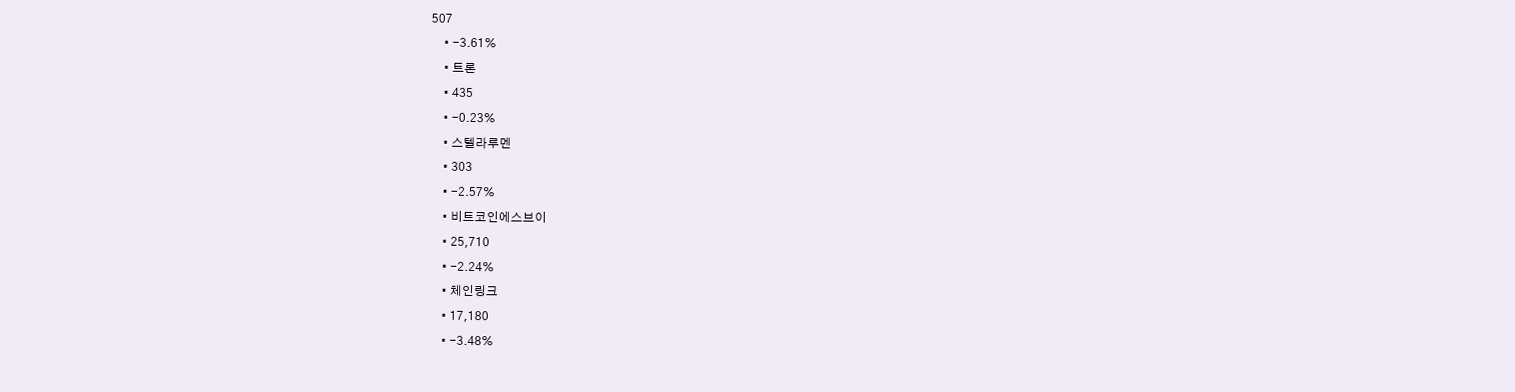507
    • -3.61%
    • 트론
    • 435
    • -0.23%
    • 스텔라루멘
    • 303
    • -2.57%
    • 비트코인에스브이
    • 25,710
    • -2.24%
    • 체인링크
    • 17,180
    • -3.48%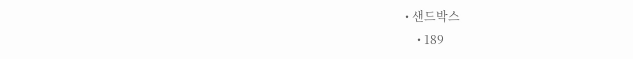• 샌드박스
    • 189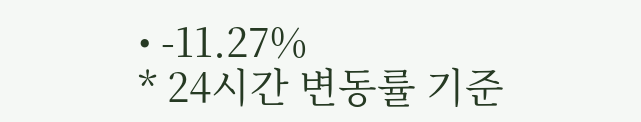• -11.27%
* 24시간 변동률 기준